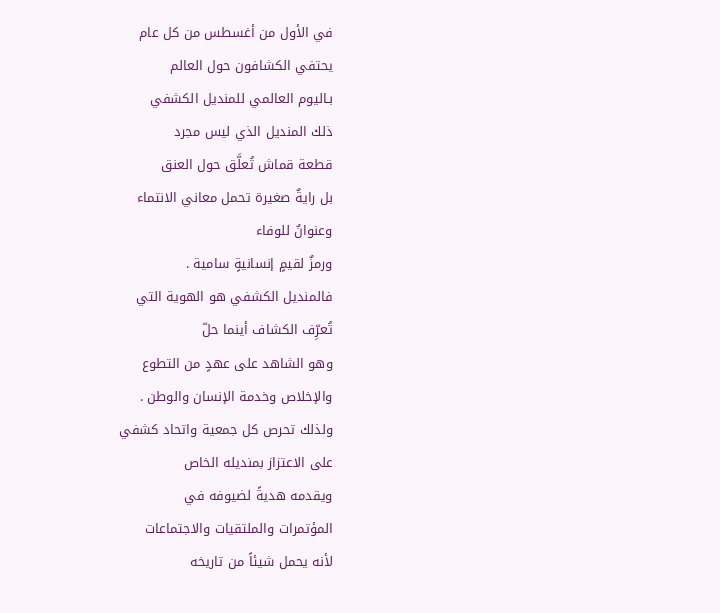في الأول من أغسطس من كل عام
يحتفي الكشافون حول العالم
بـاليوم العالمي للمنديل الكشفي
ذلك المنديل الذي ليس مجرد
قطعة قماش تُعلَّق حول العنق
بل رايةٌ صغيرة تحمل معاني الانتماء
وعنوانٌ للوفاء
ورمزٌ لقيمٍ إنسانيةٍ سامية .
فالمنديل الكشفي هو الهوية التي
تُعرِّف الكشاف أينما حلّ
وهو الشاهد على عهدٍ من التطوع
والإخلاص وخدمة الإنسان والوطن .
ولذلك تحرص كل جمعية واتحاد كشفي
على الاعتزاز بمنديله الخاص
ويقدمه هديةً لضيوفه في
المؤتمرات والملتقيات والاجتماعات
لأنه يحمل شيئاً من تاريخه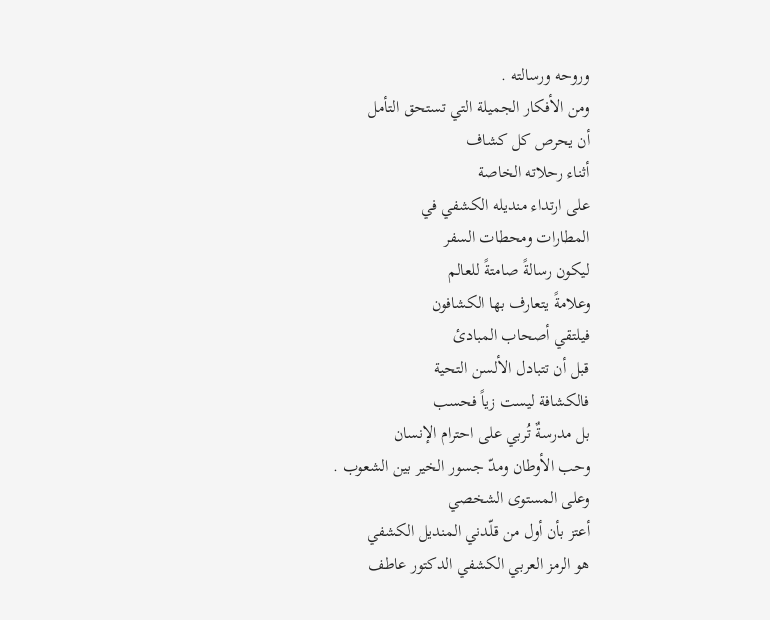وروحه ورسالته .
ومن الأفكار الجميلة التي تستحق التأمل
أن يحرص كل كشاف
أثناء رحلاته الخاصة
على ارتداء منديله الكشفي في
المطارات ومحطات السفر
ليكون رسالةً صامتةً للعالم
وعلامةً يتعارف بها الكشافون
فيلتقي أصحاب المبادئ
قبل أن تتبادل الألسن التحية
فالكشافة ليست زياً فحسب
بل مدرسةٌ تُربي على احترام الإنسان
وحب الأوطان ومدّ جسور الخير بين الشعوب .
وعلى المستوى الشخصي
أعتز بأن أول من قلّدني المنديل الكشفي
هو الرمز العربي الكشفي الدكتور عاطف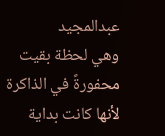عبدالمجيد
وهي لحظة بقيت محفورةً في الذاكرة
لأنها كانت بداية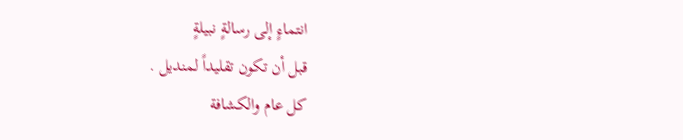انتماءٍ إلى رسالةٍ نبيلةٍ
قبل أن تكون تقليداً لمنديل .
كل عام والكشافة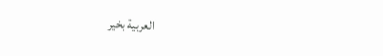العربية بخير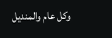وكل عام والمنديل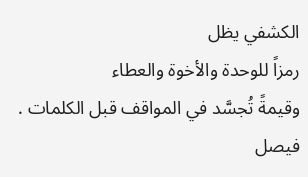الكشفي يظل
رمزاً للوحدة والأخوة والعطاء
وقيمةً تُجسَّد في المواقف قبل الكلمات .
فيصل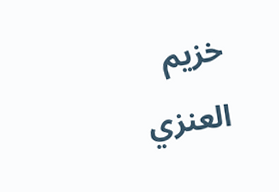خزيم العنزي